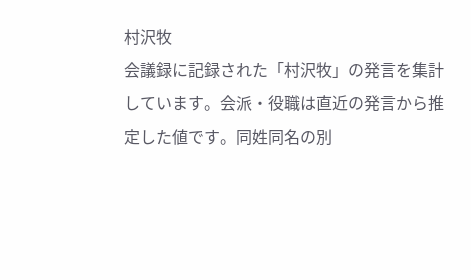村沢牧
会議録に記録された「村沢牧」の発言を集計しています。会派・役職は直近の発言から推定した値です。同姓同名の別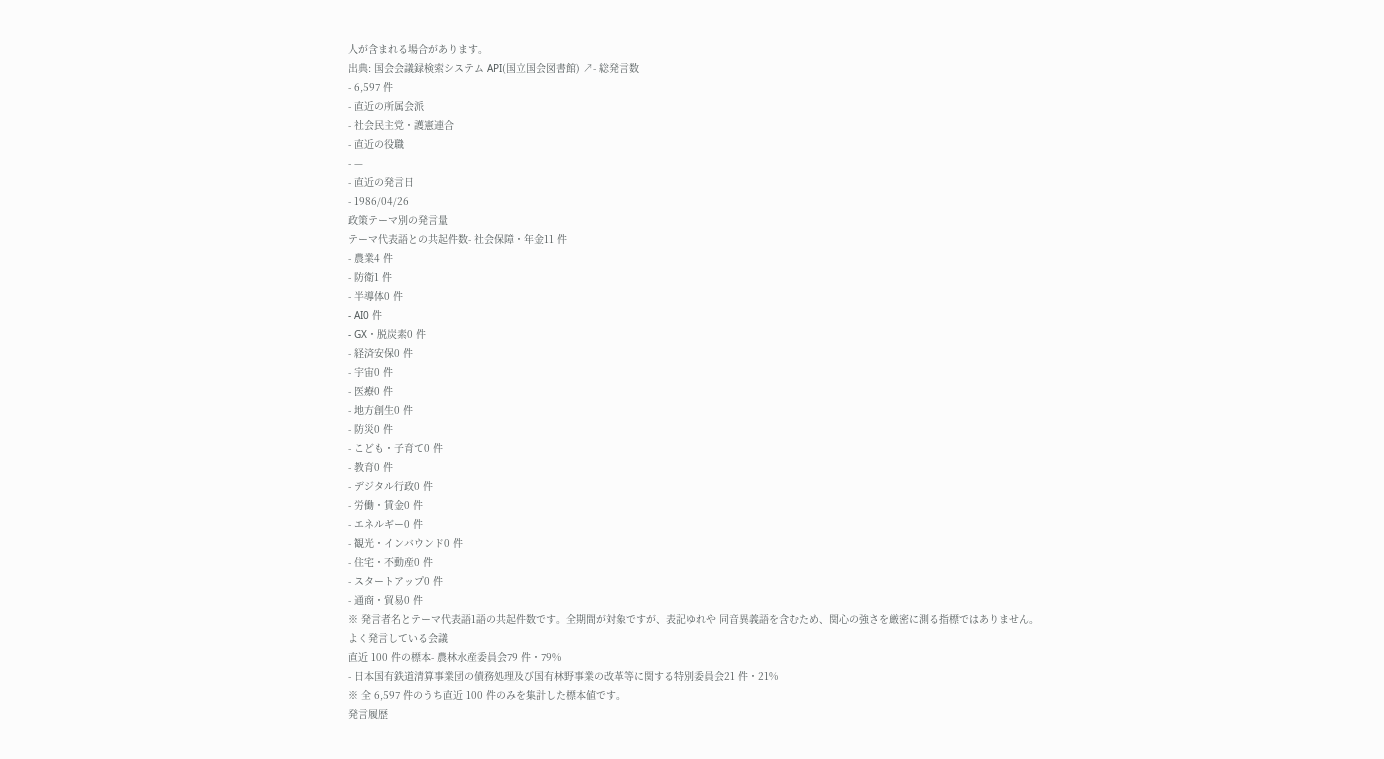人が含まれる場合があります。
出典: 国会会議録検索システム API(国立国会図書館) ↗- 総発言数
- 6,597 件
- 直近の所属会派
- 社会民主党・護憲連合
- 直近の役職
- —
- 直近の発言日
- 1986/04/26
政策テーマ別の発言量
テーマ代表語との共起件数- 社会保障・年金11 件
- 農業4 件
- 防衛1 件
- 半導体0 件
- AI0 件
- GX・脱炭素0 件
- 経済安保0 件
- 宇宙0 件
- 医療0 件
- 地方創生0 件
- 防災0 件
- こども・子育て0 件
- 教育0 件
- デジタル行政0 件
- 労働・賃金0 件
- エネルギー0 件
- 観光・インバウンド0 件
- 住宅・不動産0 件
- スタートアップ0 件
- 通商・貿易0 件
※ 発言者名とテーマ代表語1語の共起件数です。全期間が対象ですが、表記ゆれや 同音異義語を含むため、関心の強さを厳密に測る指標ではありません。
よく発言している会議
直近 100 件の標本- 農林水産委員会79 件・79%
- 日本国有鉄道清算事業団の債務処理及び国有林野事業の改革等に関する特別委員会21 件・21%
※ 全 6,597 件のうち直近 100 件のみを集計した標本値です。
発言履歴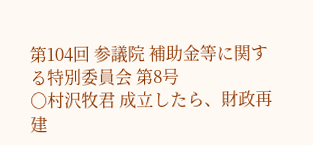第104回 参議院 補助金等に関する特別委員会 第8号
○村沢牧君 成立したら、財政再建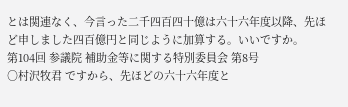とは関連なく、今言った二千四百四十億は六十六年度以降、先ほど申しました四百億円と同じように加算する。いいですか。
第104回 参議院 補助金等に関する特別委員会 第8号
○村沢牧君 ですから、先ほどの六十六年度と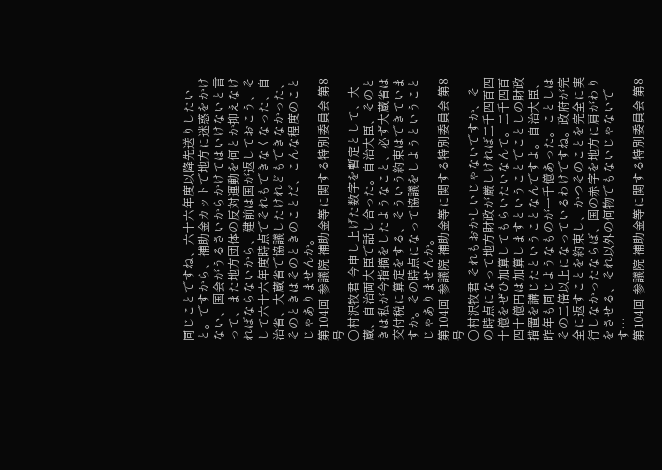同じことですね、六十六年度以降先送りしたいと。ですから、補助金カットで地方に迷惑をかけない、国会がうるさいからかけてはいけないと言って、また地方団体の反対運動を何とか抑えなければならないから、建前は国が返しておこう、そして六十六年度時点でそれもできなくなった、自治省、大蔵省で協議したけれどもできなかった、そのときはそのときのことだ、こんな程度のことじゃありませんか。
第104回 参議院 補助金等に関する特別委員会 第8号
○村沢牧君 今申し上げた数字を暫定として、大蔵、自治両大臣で話し合った。自治大臣、そのときは私が今指摘をしたようなこと、必ず大蔵省は交付税に算定をする、そういう約束はできていますか。その時点になって協議をしようということじゃありませんか。
第104回 参議院 補助金等に関する特別委員会 第8号
○村沢牧君 それもおかしいじゃないですか、その時点になって地方財政が厳しければ二千四百四十億をぜひ加算してもらいたいなんて。二千四百四十億円は加算しますということでことしの財政措置を講じたということなんですよ。自治大臣、昨年も同じようなものが一千億あった。ことしはその二倍以上になっているわけですね。政府が完全に返すことを約束し、かつそのことを完全に実行しなかったならば、国の赤字を地方に肩がわりをさせる、それ以外の何物でもないじゃないです…
第104回 参議院 補助金等に関する特別委員会 第8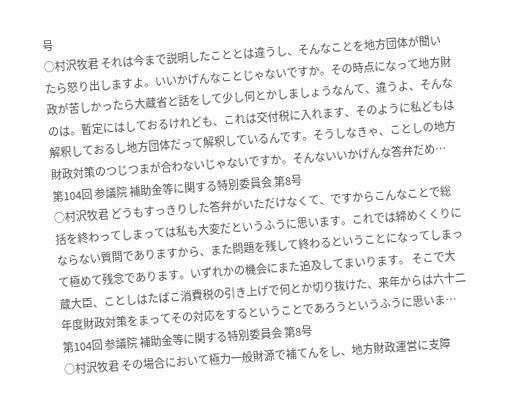号
○村沢牧君 それは今まで説明したこととは違うし、そんなことを地方団体が聞いたら怒り出しますよ。いいかげんなことじゃないですか。その時点になって地方財政が苦しかったら大蔵省と話をして少し何とかしましょうなんて、違うよ、そんなのは。暫定にはしておるけれども、これは交付税に入れます、そのように私どもは解釈しておるし地方団体だって解釈しているんです。そうしなきゃ、ことしの地方財政対策のつじつまが合わないじゃないですか。そんないいかげんな答弁だめ…
第104回 参議院 補助金等に関する特別委員会 第8号
○村沢牧君 どうもすっきりした答弁がいただけなくて、ですからこんなことで総括を終わってしまっては私も大変だというふうに思います。これでは締めくくりにならない質問でありますから、また問題を残して終わるということになってしまって極めて残念であります。いずれかの機会にまた追及してまいります。 そこで大蔵大臣、ことしはたばこ消費税の引き上げで何とか切り抜けた、来年からは六十二年度財政対策をまってその対応をするということであろうというふうに思いま…
第104回 参議院 補助金等に関する特別委員会 第8号
○村沢牧君 その場合において極力一般財源で補てんをし、地方財政運営に支障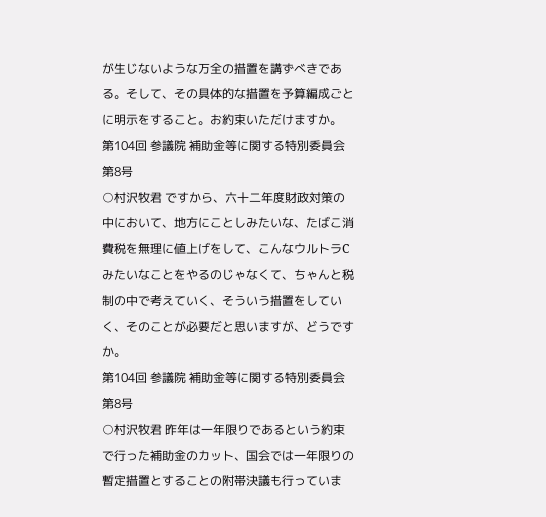が生じないような万全の措置を講ずべきである。そして、その具体的な措置を予算編成ごとに明示をすること。お約束いただけますか。
第104回 参議院 補助金等に関する特別委員会 第8号
○村沢牧君 ですから、六十二年度財政対策の中において、地方にことしみたいな、たばこ消費税を無理に値上げをして、こんなウルトラCみたいなことをやるのじゃなくて、ちゃんと税制の中で考えていく、そういう措置をしていく、そのことが必要だと思いますが、どうですか。
第104回 参議院 補助金等に関する特別委員会 第8号
○村沢牧君 昨年は一年限りであるという約束で行った補助金のカット、国会では一年限りの暫定措置とすることの附帯決議も行っていま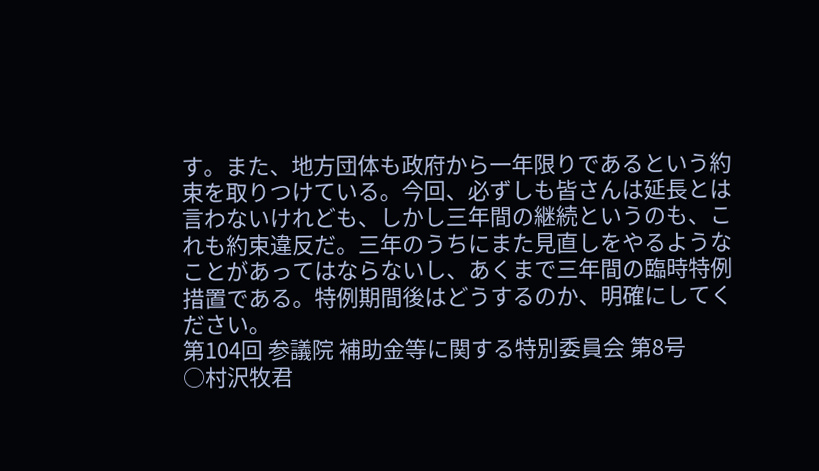す。また、地方団体も政府から一年限りであるという約束を取りつけている。今回、必ずしも皆さんは延長とは言わないけれども、しかし三年間の継続というのも、これも約束違反だ。三年のうちにまた見直しをやるようなことがあってはならないし、あくまで三年間の臨時特例措置である。特例期間後はどうするのか、明確にしてください。
第104回 参議院 補助金等に関する特別委員会 第8号
○村沢牧君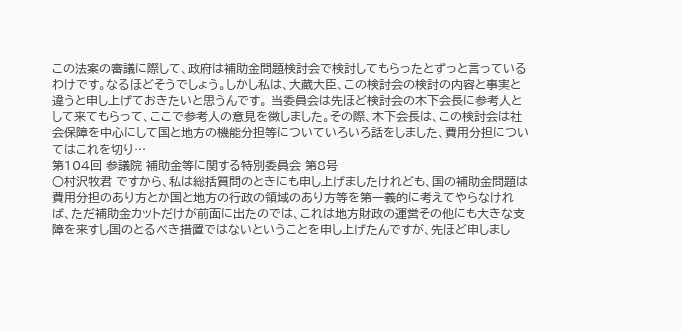この法案の審議に際して、政府は補助金問題検討会で検討してもらったとずっと言っているわけです。なるほどそうでしょう。しかし私は、大蔵大臣、この検討会の検討の内容と事実と違うと申し上げておきたいと思うんです。 当委員会は先ほど検討会の木下会長に参考人として来てもらって、ここで参考人の意見を徴しました。その際、木下会長は、この検討会は社会保障を中心にして国と地方の機能分担等についていろいろ話をしました、費用分担についてはこれを切り…
第104回 参議院 補助金等に関する特別委員会 第8号
○村沢牧君 ですから、私は総括質問のときにも申し上げましたけれども、国の補助金問題は費用分担のあり方とか国と地方の行政の領域のあり方等を第一義的に考えてやらなければ、ただ補助金カットだけが前面に出たのでは、これは地方財政の運営その他にも大きな支障を来すし国のとるべき措置ではないということを申し上げたんですが、先ほど申しまし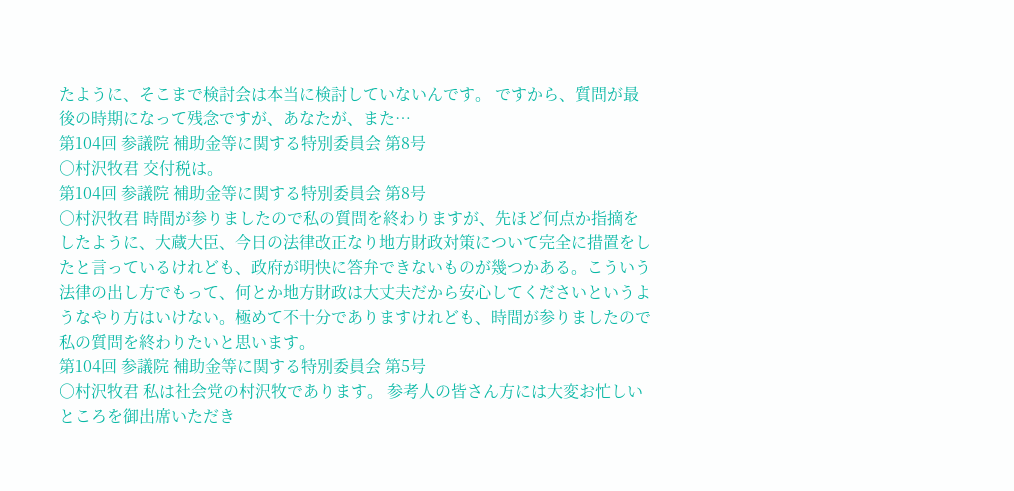たように、そこまで検討会は本当に検討していないんです。 ですから、質問が最後の時期になって残念ですが、あなたが、また…
第104回 参議院 補助金等に関する特別委員会 第8号
○村沢牧君 交付税は。
第104回 参議院 補助金等に関する特別委員会 第8号
○村沢牧君 時間が参りましたので私の質問を終わりますが、先ほど何点か指摘をしたように、大蔵大臣、今日の法律改正なり地方財政対策について完全に措置をしたと言っているけれども、政府が明快に答弁できないものが幾つかある。こういう法律の出し方でもって、何とか地方財政は大丈夫だから安心してくださいというようなやり方はいけない。極めて不十分でありますけれども、時間が参りましたので私の質問を終わりたいと思います。
第104回 参議院 補助金等に関する特別委員会 第5号
○村沢牧君 私は社会党の村沢牧であります。 参考人の皆さん方には大変お忙しいところを御出席いただき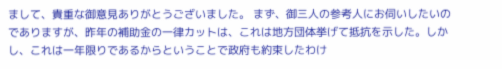まして、貴重な御意見ありがとうございました。 まず、御三人の参考人にお伺いしたいのでありますが、昨年の補助金の一律カットは、これは地方団体挙げて抵抗を示した。しかし、これは一年限りであるからということで政府も約束したわけ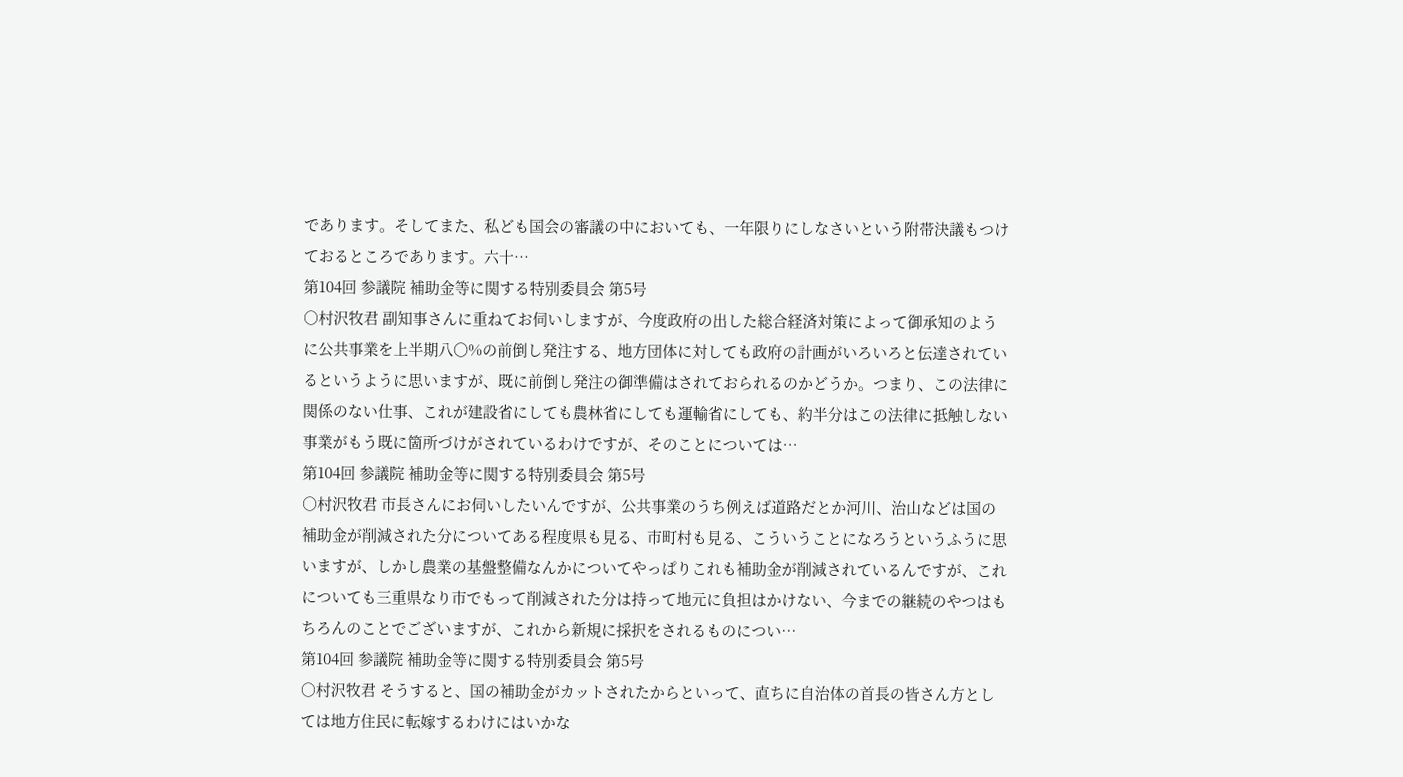であります。そしてまた、私ども国会の審議の中においても、一年限りにしなさいという附帯決議もつけておるところであります。六十…
第104回 参議院 補助金等に関する特別委員会 第5号
○村沢牧君 副知事さんに重ねてお伺いしますが、今度政府の出した総合経済対策によって御承知のように公共事業を上半期八〇%の前倒し発注する、地方団体に対しても政府の計画がいろいろと伝達されているというように思いますが、既に前倒し発注の御準備はされておられるのかどうか。つまり、この法律に関係のない仕事、これが建設省にしても農林省にしても運輸省にしても、約半分はこの法律に抵触しない事業がもう既に箇所づけがされているわけですが、そのことについては…
第104回 参議院 補助金等に関する特別委員会 第5号
○村沢牧君 市長さんにお伺いしたいんですが、公共事業のうち例えば道路だとか河川、治山などは国の補助金が削減された分についてある程度県も見る、市町村も見る、こういうことになろうというふうに思いますが、しかし農業の基盤整備なんかについてやっぱりこれも補助金が削減されているんですが、これについても三重県なり市でもって削減された分は持って地元に負担はかけない、今までの継続のやつはもちろんのことでございますが、これから新規に採択をされるものについ…
第104回 参議院 補助金等に関する特別委員会 第5号
○村沢牧君 そうすると、国の補助金がカットされたからといって、直ちに自治体の首長の皆さん方としては地方住民に転嫁するわけにはいかな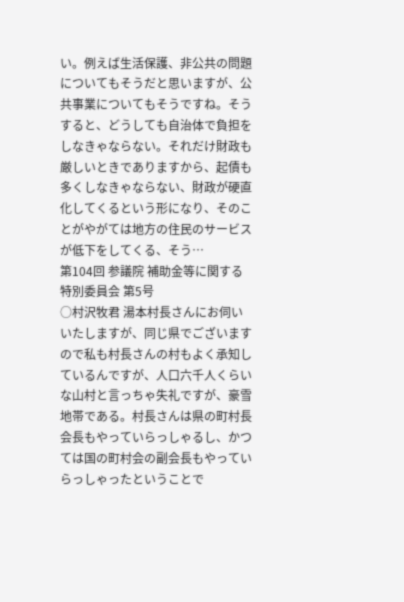い。例えば生活保護、非公共の問題についてもそうだと思いますが、公共事業についてもそうですね。そうすると、どうしても自治体で負担をしなきゃならない。それだけ財政も厳しいときでありますから、起債も多くしなきゃならない、財政が硬直化してくるという形になり、そのことがやがては地方の住民のサービスが低下をしてくる、そう…
第104回 参議院 補助金等に関する特別委員会 第5号
○村沢牧君 湯本村長さんにお伺いいたしますが、同じ県でございますので私も村長さんの村もよく承知しているんですが、人口六千人くらいな山村と言っちゃ失礼ですが、豪雪地帯である。村長さんは県の町村長会長もやっていらっしゃるし、かつては国の町村会の副会長もやっていらっしゃったということで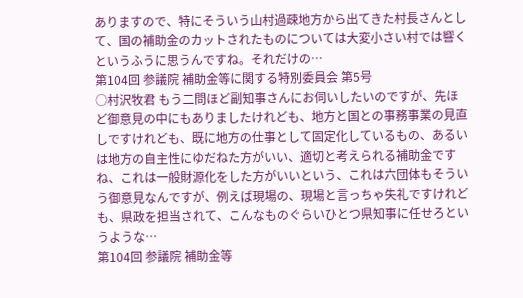ありますので、特にそういう山村過疎地方から出てきた村長さんとして、国の補助金のカットされたものについては大変小さい村では響くというふうに思うんですね。それだけの…
第104回 参議院 補助金等に関する特別委員会 第5号
○村沢牧君 もう二問ほど副知事さんにお伺いしたいのですが、先ほど御意見の中にもありましたけれども、地方と国との事務事業の見直しですけれども、既に地方の仕事として固定化しているもの、あるいは地方の自主性にゆだねた方がいい、適切と考えられる補助金ですね、これは一般財源化をした方がいいという、これは六団体もそういう御意見なんですが、例えば現場の、現場と言っちゃ失礼ですけれども、県政を担当されて、こんなものぐらいひとつ県知事に任せろというような…
第104回 参議院 補助金等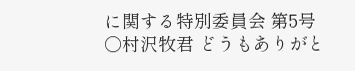に関する特別委員会 第5号
○村沢牧君 どうもありがと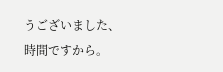うございました、時間ですから。